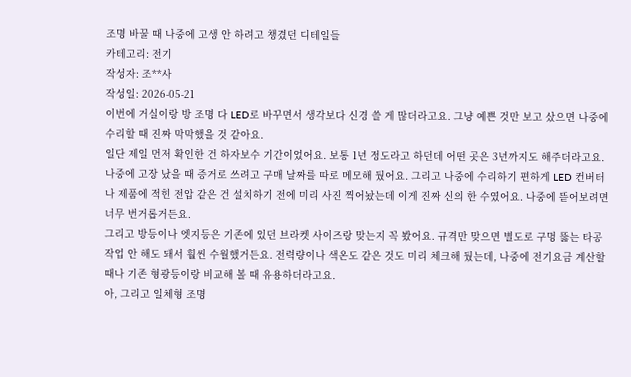조명 바꿀 때 나중에 고생 안 하려고 챙겼던 디테일들
카테고리: 전기
작성자: 조**사
작성일: 2026-05-21
이번에 거실이랑 방 조명 다 LED로 바꾸면서 생각보다 신경 쓸 게 많더라고요. 그냥 예쁜 것만 보고 샀으면 나중에 수리할 때 진짜 막막했을 것 같아요.
일단 제일 먼저 확인한 건 하자보수 기간이었어요. 보통 1년 정도라고 하던데 어떤 곳은 3년까지도 해주더라고요. 나중에 고장 났을 때 증거로 쓰려고 구매 날짜를 따로 메모해 뒀어요. 그리고 나중에 수리하기 편하게 LED 컨버터나 제품에 적힌 전압 같은 건 설치하기 전에 미리 사진 찍어놨는데 이게 진짜 신의 한 수였어요. 나중에 뜯어보려면 너무 번거롭거든요.
그리고 방등이나 엣지등은 기존에 있던 브라켓 사이즈랑 맞는지 꼭 봤어요. 규격만 맞으면 별도로 구멍 뚫는 타공 작업 안 해도 돼서 훨씬 수월했거든요. 전력량이나 색온도 같은 것도 미리 체크해 뒀는데, 나중에 전기요금 계산할 때나 기존 형광등이랑 비교해 볼 때 유용하더라고요.
아, 그리고 일체형 조명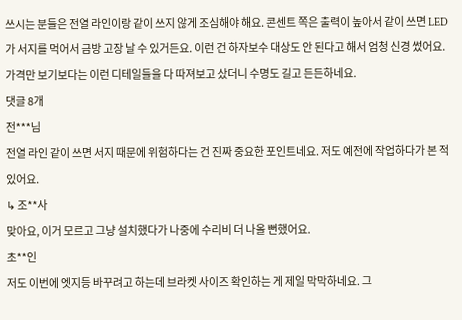쓰시는 분들은 전열 라인이랑 같이 쓰지 않게 조심해야 해요. 콘센트 쪽은 출력이 높아서 같이 쓰면 LED가 서지를 먹어서 금방 고장 날 수 있거든요. 이런 건 하자보수 대상도 안 된다고 해서 엄청 신경 썼어요. 가격만 보기보다는 이런 디테일들을 다 따져보고 샀더니 수명도 길고 든든하네요.
댓글 8개
전***님
전열 라인 같이 쓰면 서지 때문에 위험하다는 건 진짜 중요한 포인트네요. 저도 예전에 작업하다가 본 적 있어요.
↳ 조**사
맞아요, 이거 모르고 그냥 설치했다가 나중에 수리비 더 나올 뻔했어요.
초**인
저도 이번에 엣지등 바꾸려고 하는데 브라켓 사이즈 확인하는 게 제일 막막하네요. 그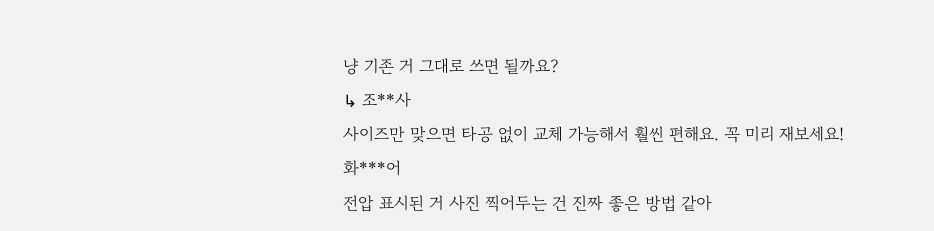냥 기존 거 그대로 쓰면 될까요?
↳ 조**사
사이즈만 맞으면 타공 없이 교체 가능해서 훨씬 편해요. 꼭 미리 재보세요!
화***어
전압 표시된 거 사진 찍어두는 건 진짜 좋은 방법 같아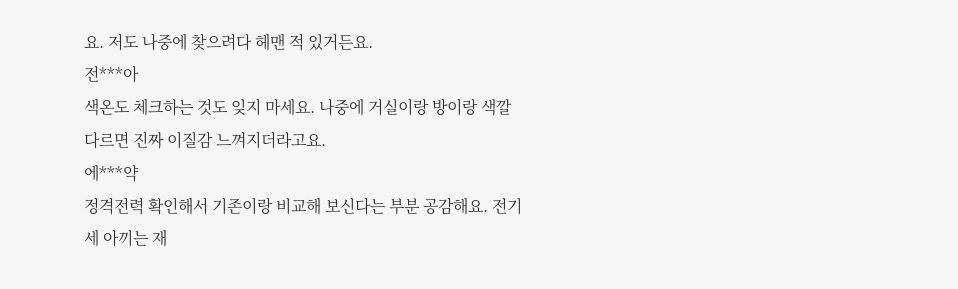요. 저도 나중에 찾으려다 헤맨 적 있거든요.
전***아
색온도 체크하는 것도 잊지 마세요. 나중에 거실이랑 방이랑 색깔 다르면 진짜 이질감 느껴지더라고요.
에***약
정격전력 확인해서 기존이랑 비교해 보신다는 부분 공감해요. 전기세 아끼는 재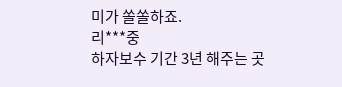미가 쏠쏠하죠.
리***중
하자보수 기간 3년 해주는 곳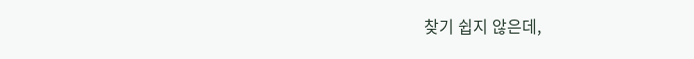찾기 쉽지 않은데,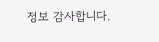정보 감사합니다.